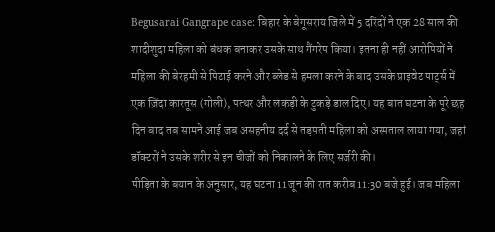Begusarai Gangrape case: बिहार के बेगूसराय जिले में 5 दरिंदों ने एक 28 साल की शादीशुदा महिला को बंधक बनाकर उसके साथ गैंगरेप किया। इतना ही नहीं आरोपियों ने महिला की बेरहमी से पिटाई करने और ब्लेड से हमला करने के बाद उसके प्राइवेट पार्ट्स में एक ज़िंदा कारतूस (गोली), पत्थर और लकड़ी के टुकड़े डाल दिए। यह बात घटना के पूरे छह दिन बाद तब सामने आई जब असहनीय दर्द से तड़पती महिला को अस्पताल लाया गया, जहां डॉक्टरों ने उसके शरीर से इन चीजों को निकालने के लिए सर्जरी की।
पीड़िता के बयान के अनुसार, यह घटना 11 जून की रात करीब 11:30 बजे हुई। जब महिला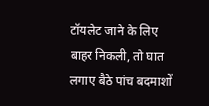टॉयलेट जाने के लिए बाहर निकली, तो घात लगाए बैठे पांच बदमाशों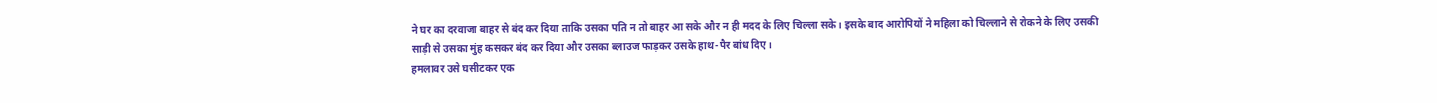ने घर का दरवाजा बाहर से बंद कर दिया ताकि उसका पति न तो बाहर आ सके और न ही मदद के लिए चिल्ला सके। इसके बाद आरोपियों ने महिला को चिल्लाने से रोकने के लिए उसकी साड़ी से उसका मुंह कसकर बंद कर दिया और उसका ब्लाउज फाड़कर उसके हाथ-पैर बांध दिए।
हमलावर उसे घसीटकर एक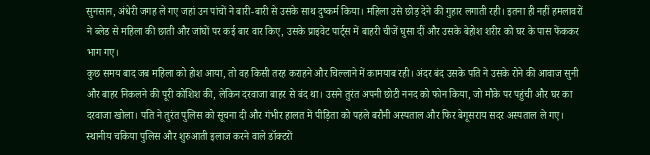सुनसान, अंधेरी जगह ले गए जहां उन पांचों ने बारी-बारी से उसके साथ दुष्कर्म किया। महिला उसे छोड़ देने की गुहार लगाती रही। इतना ही नहीं हमलावरों ने ब्लेड से महिला की छाती और जांघों पर कई बार वार किए, उसके प्राइवेट पार्ट्स में बाहरी चीजें घुसा दीं और उसके बेहोश शरीर को घर के पास फेंककर भाग गए।
कुछ समय बाद जब महिला को होश आया, तो वह किसी तरह कराहने और चिल्लाने में कामयाब रही। अंदर बंद उसके पति ने उसके रोने की आवाज सुनी और बाहर निकलने की पूरी कोशिश की, लेकिन दरवाजा बाहर से बंद था। उसने तुरंत अपनी छोटी ननद को फोन किया, जो मौके पर पहुंची और घर का दरवाजा खोला। पति ने तुरंत पुलिस को सूचना दी और गंभीर हालत में पीड़िता को पहले बरौनी अस्पताल और फिर बेगूसराय सदर अस्पताल ले गए।
स्थानीय चकिया पुलिस और शुरुआती इलाज करने वाले डॉक्टरों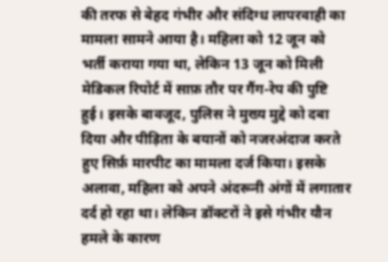की तरफ से बेहद गंभीर और संदिग्ध लापरवाही का मामला सामने आया है। महिला को 12 जून को भर्ती कराया गया था, लेकिन 13 जून को मिली मेडिकल रिपोर्ट में साफ़ तौर पर गैंग-रेप की पुष्टि हुई। इसके बावजूद, पुलिस ने मुख्य मुद्दे को दबा दिया और पीड़िता के बयानों को नजरअंदाज करते हुए सिर्फ़ मारपीट का मामला दर्ज किया। इसके अलावा, महिला को अपने अंदरूनी अंगों में लगातार दर्द हो रहा था। लेकिन डॉक्टरों ने इसे गंभीर यौन हमले के कारण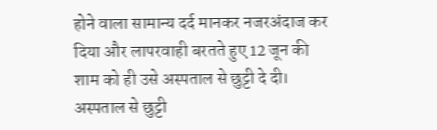होने वाला सामान्य दर्द मानकर नजरअंदाज कर दिया और लापरवाही बरतते हुए 12 जून की शाम को ही उसे अस्पताल से छुट्टी दे दी।
अस्पताल से छुट्टी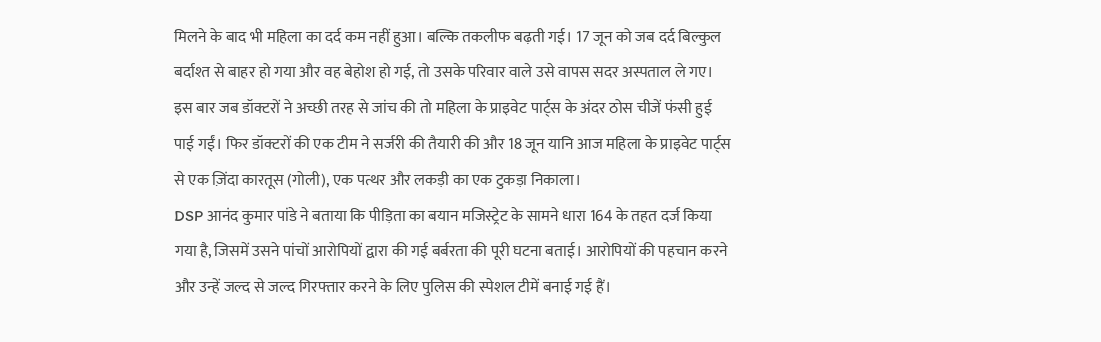मिलने के बाद भी महिला का दर्द कम नहीं हुआ। बल्कि तकलीफ बढ़ती गई। 17 जून को जब दर्द बिल्कुल बर्दाश्त से बाहर हो गया और वह बेहोश हो गई, तो उसके परिवार वाले उसे वापस सदर अस्पताल ले गए। इस बार जब डॉक्टरों ने अच्छी तरह से जांच की तो महिला के प्राइवेट पार्ट्स के अंदर ठोस चीजें फंसी हुई पाई गईं। फिर डॉक्टरों की एक टीम ने सर्जरी की तैयारी की और 18 जून यानि आज महिला के प्राइवेट पार्ट्स से एक ज़िंदा कारतूस (गोली), एक पत्थर और लकड़ी का एक टुकड़ा निकाला।
DSP आनंद कुमार पांडे ने बताया कि पीड़िता का बयान मजिस्ट्रेट के सामने धारा 164 के तहत दर्ज किया गया है, जिसमें उसने पांचों आरोपियों द्वारा की गई बर्बरता की पूरी घटना बताई। आरोपियों की पहचान करने और उन्हें जल्द से जल्द गिरफ्तार करने के लिए पुलिस की स्पेशल टीमें बनाई गई हैं।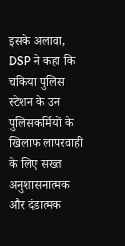इसके अलावा, DSP ने कहा कि चकिया पुलिस स्टेशन के उन पुलिसकर्मियों के खिलाफ लापरवाही के लिए सख्त अनुशासनात्मक और दंडात्मक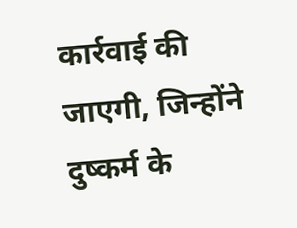कार्रवाई की जाएगी, जिन्होंने दुष्कर्म के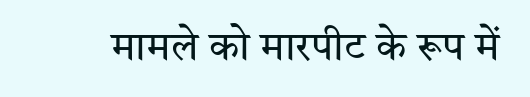मामले को मारपीट के रूप में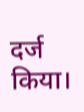दर्ज किया।